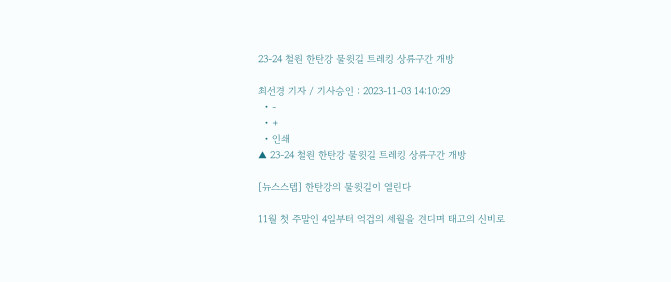23-24 철원 한탄강 물윗길 트레킹 상류구간 개방

최선경 기자 / 기사승인 : 2023-11-03 14:10:29
  • -
  • +
  • 인쇄
▲ 23-24 철원 한탄강 물윗길 트레킹 상류구간 개방

[뉴스스텝] 한탄강의 물윗길이 열린다

11월 첫 주말인 4일부터 억겁의 세월을 견디며 태고의 신비로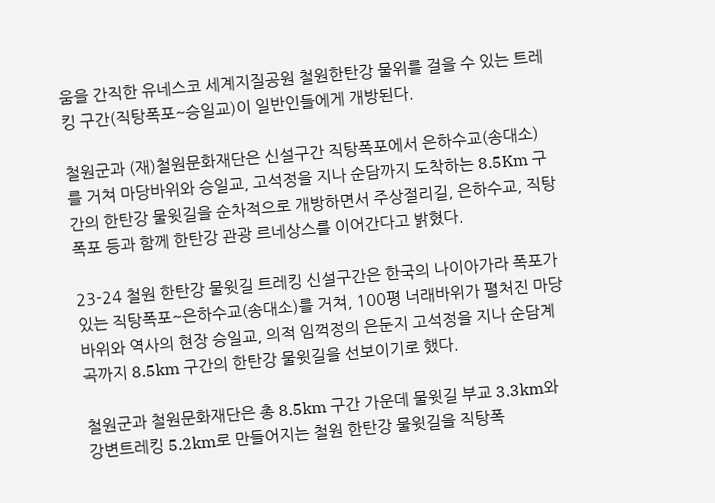움을 간직한 유네스코 세계지질공원 철원한탄강 물위를 걸을 수 있는 트레킹 구간(직탕폭포~승일교)이 일반인들에게 개방된다.

철원군과 (재)철원문화재단은 신설구간 직탕폭포에서 은하수교(송대소)를 거쳐 마당바위와 승일교, 고석정을 지나 순담까지 도착하는 8.5Km 구간의 한탄강 물윗길을 순차적으로 개방하면서 주상절리길, 은하수교, 직탕폭포 등과 함께 한탄강 관광 르네상스를 이어간다고 밝혔다.

23-24 철원 한탄강 물윗길 트레킹 신설구간은 한국의 나이아가라 폭포가 있는 직탕폭포~은하수교(송대소)를 거쳐, 100평 너래바위가 펼처진 마당바위와 역사의 현장 승일교, 의적 임꺽정의 은둔지 고석정을 지나 순담계곡까지 8.5km 구간의 한탄강 물윗길을 선보이기로 했다.

철원군과 철원문화재단은 총 8.5km 구간 가운데 물윗길 부교 3.3km와 강변트레킹 5.2km로 만들어지는 철원 한탄강 물윗길을 직탕폭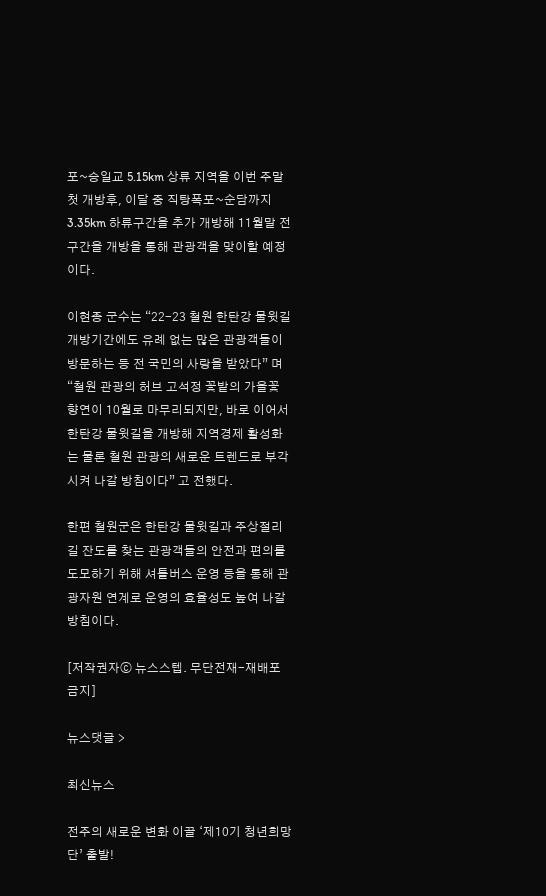포~승일교 5.15km 상류 지역을 이번 주말 첫 개방후, 이달 중 직탕폭포~순담까지 3.35km 하류구간을 추가 개방해 11월말 전 구간을 개방을 통해 관광객을 맞이할 예정이다.

이현종 군수는 “22-23 철원 한탄강 물윗길 개방기간에도 유례 없는 많은 관광객들이 방문하는 등 전 국민의 사랑을 받았다” 며 “철원 관광의 허브 고석정 꽃밭의 가을꽃 향연이 10월로 마무리되지만, 바로 이어서 한탄강 물윗길을 개방해 지역경제 활성화는 물론 철원 관광의 새로운 트렌드로 부각시켜 나갈 방침이다” 고 전했다.

한편 철원군은 한탄강 물윗길과 주상절리길 잔도를 찾는 관광객들의 안전과 편의를 도모하기 위해 셔틀버스 운영 등을 통해 관광자원 연계로 운영의 효율성도 높여 나갈 방침이다.

[저작권자ⓒ 뉴스스텝. 무단전재-재배포 금지]

뉴스댓글 >

최신뉴스

전주의 새로운 변화 이끌 ‘제10기 청년희망단’ 출발!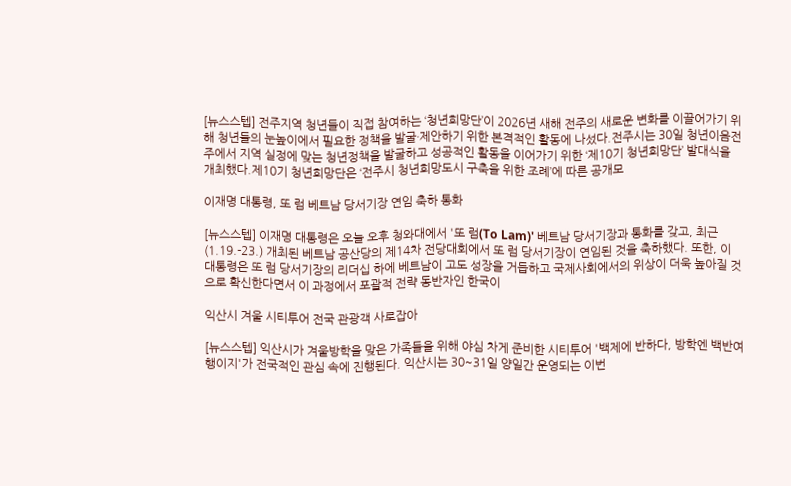[뉴스스텝] 전주지역 청년들이 직접 참여하는 ‘청년희망단’이 2026년 새해 전주의 새로운 변화를 이끌어가기 위해 청년들의 눈높이에서 필요한 정책을 발굴·제안하기 위한 본격적인 활동에 나섰다.전주시는 30일 청년이음전주에서 지역 실정에 맞는 청년정책을 발굴하고 성공적인 활동을 이어가기 위한 ‘제10기 청년희망단’ 발대식을 개최했다.제10기 청년희망단은 ‘전주시 청년희망도시 구축을 위한 조례’에 따른 공개모

이재명 대통령, 또 럼 베트남 당서기장 연임 축하 통화

[뉴스스텝] 이재명 대통령은 오늘 오후 청와대에서 '또 럼(To Lam)' 베트남 당서기장과 통화를 갖고, 최근(1.19.-23.) 개최된 베트남 공산당의 제14차 전당대회에서 또 럼 당서기장이 연임된 것을 축하했다. 또한, 이 대통령은 또 럼 당서기장의 리더십 하에 베트남이 고도 성장을 거듭하고 국제사회에서의 위상이 더욱 높아질 것으로 확신한다면서 이 과정에서 포괄적 전략 동반자인 한국이

익산시 겨울 시티투어 전국 관광객 사로잡아

[뉴스스텝] 익산시가 겨울방학을 맞은 가족들을 위해 야심 차게 준비한 시티투어 '백제에 반하다, 방학엔 백반여행이지'가 전국적인 관심 속에 진행된다. 익산시는 30~31일 양일간 운영되는 이번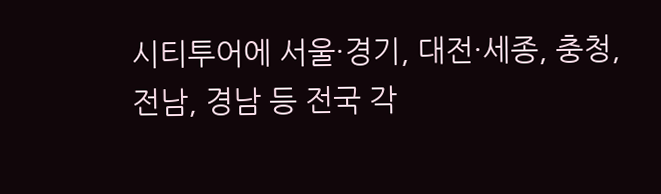시티투어에 서울·경기, 대전·세종, 충청, 전남, 경남 등 전국 각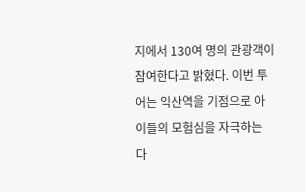지에서 130여 명의 관광객이 참여한다고 밝혔다. 이번 투어는 익산역을 기점으로 아이들의 모험심을 자극하는 다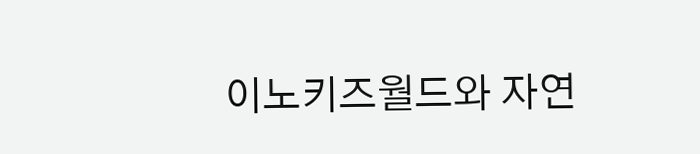이노키즈월드와 자연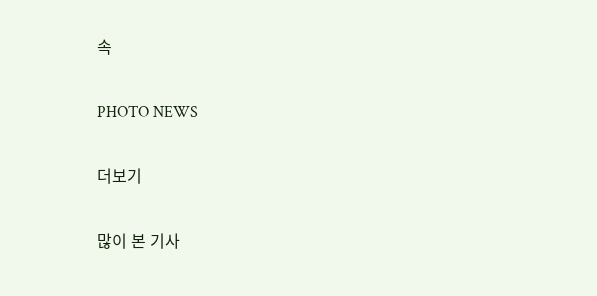속

PHOTO NEWS

더보기

많이 본 기사